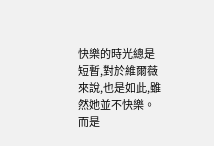快樂的時光總是短暫,對於維爾薇來說,也是如此,雖然她並不快樂。
而是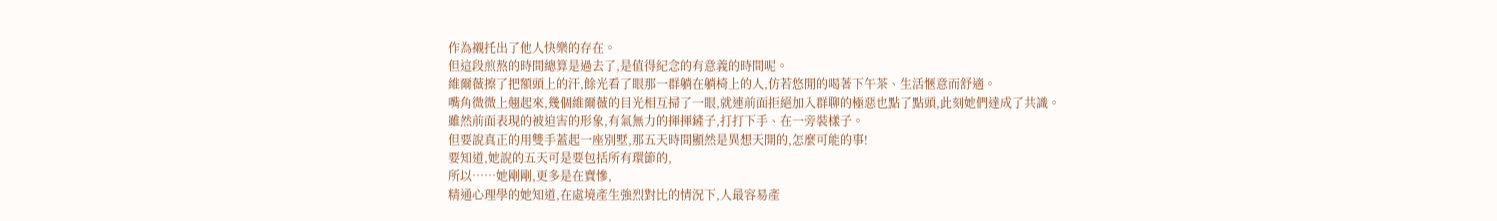作為襯托出了他人快樂的存在。
但這段煎熬的時間總算是過去了,是值得紀念的有意義的時間呢。
維爾薇擦了把額頭上的汗,餘光看了眼那一群躺在躺椅上的人,仿若悠閒的喝著下午茶、生活愜意而舒適。
嘴角微微上翹起來,幾個維爾薇的目光相互掃了一眼,就連前面拒絕加入群聊的極惡也點了點頭,此刻她們達成了共識。
雖然前面表現的被迫害的形象,有氣無力的揮揮鏟子,打打下手、在一旁裝樣子。
但要說真正的用雙手蓋起一座別墅,那五天時間顯然是異想天開的,怎麼可能的事!
要知道,她說的五天可是要包括所有環節的,
所以……她剛剛,更多是在賣慘,
精通心理學的她知道,在處境產生強烈對比的情況下,人最容易產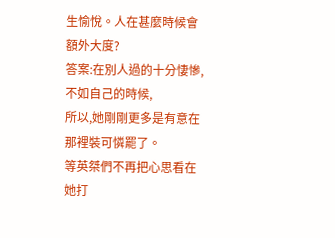生愉悅。人在甚麼時候會額外大度?
答案:在別人過的十分悽慘,不如自己的時候,
所以,她剛剛更多是有意在那裡裝可憐罷了。
等英桀們不再把心思看在她打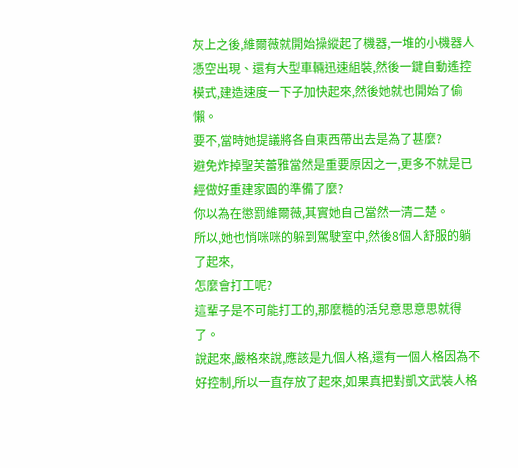灰上之後,維爾薇就開始操縱起了機器,一堆的小機器人憑空出現、還有大型車輛迅速組裝,然後一鍵自動遙控模式,建造速度一下子加快起來,然後她就也開始了偷懶。
要不,當時她提議將各自東西帶出去是為了甚麼?
避免炸掉聖芙蕾雅當然是重要原因之一,更多不就是已經做好重建家園的準備了麼?
你以為在懲罰維爾薇,其實她自己當然一清二楚。
所以,她也悄咪咪的躲到駕駛室中,然後8個人舒服的躺了起來,
怎麼會打工呢?
這輩子是不可能打工的,那麼糙的活兒意思意思就得了。
說起來,嚴格來說,應該是九個人格,還有一個人格因為不好控制,所以一直存放了起來,如果真把對凱文武裝人格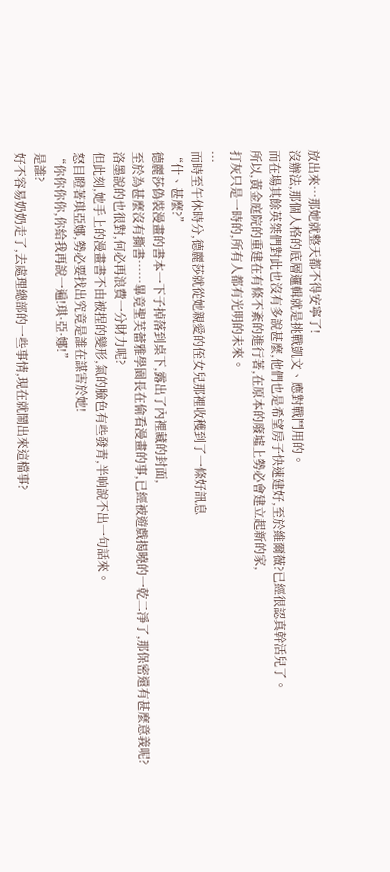放出來…那她就整天都不得安寧了!
沒辦法,那個人格的底層邏輯就是挑戰凱文、應對戰鬥用的。
而在場其餘英桀們對此也沒有多說甚麼,他們也是希望房子快速建好,至於維爾薇?已經很認真幹活兒了。
所以,黃金庭院的重建在有條不紊的進行著,在原本的廢墟上勢必會建立起新的家,
打灰只是一時的,所有人都有光明的未來。
...
而時至午休時分,德麗莎就從她親愛的侄女兒那裡收穫到了一條好訊息
“什、甚麼?”
德麗莎偽裝漫畫的書本一下子掉落到桌下,露出了內裡藏的封面,
至於為甚麼沒有撕書……畢竟聖芙蕾雅學園長在偷看漫畫的事,已經被遊戲揭曉的一乾二淨了,那保密還有甚麼意義呢?
洛墨說的也很對,何必再浪費一分財力呢?
但此刻,她手上的漫畫書不由被捏的變形,氣的臉色有些發青,半晌說不出一句話來。
怒目瞪著琪亞娜,勢必要找出究竟是誰在謀害於她!
“你你你你,你給我再說一遍!琪·亞·娜!”
是誰?
好不容易奶奶走了,去處理總部的一些事情,現在就鬧出來這檔事?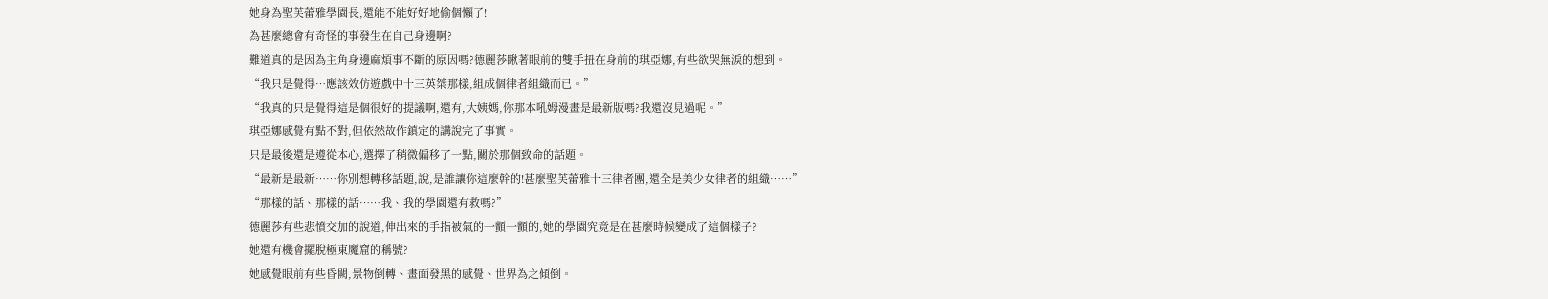她身為聖芙蕾雅學園長,還能不能好好地偷個懶了!
為甚麼總會有奇怪的事發生在自己身邊啊?
難道真的是因為主角身邊麻煩事不斷的原因嗎?德麗莎瞅著眼前的雙手扭在身前的琪亞娜,有些欲哭無淚的想到。
“我只是覺得…應該效仿遊戲中十三英桀那樣,組成個律者組織而已。”
“我真的只是覺得這是個很好的提議啊,還有,大姨媽,你那本吼姆漫畫是最新版嗎?我還沒見過呢。”
琪亞娜感覺有點不對,但依然故作鎮定的講說完了事實。
只是最後還是遵從本心,選擇了稍微偏移了一點,關於那個致命的話題。
“最新是最新……你別想轉移話題,說,是誰讓你這麼幹的!甚麼聖芙蕾雅十三律者團,還全是美少女律者的組織……”
“那樣的話、那樣的話……我、我的學園還有救嗎?”
德麗莎有些悲憤交加的說道,伸出來的手指被氣的一顫一顫的,她的學園究竟是在甚麼時候變成了這個樣子?
她還有機會擺脫極東魔窟的稱號?
她感覺眼前有些昏闕,景物倒轉、畫面發黑的感覺、世界為之傾倒。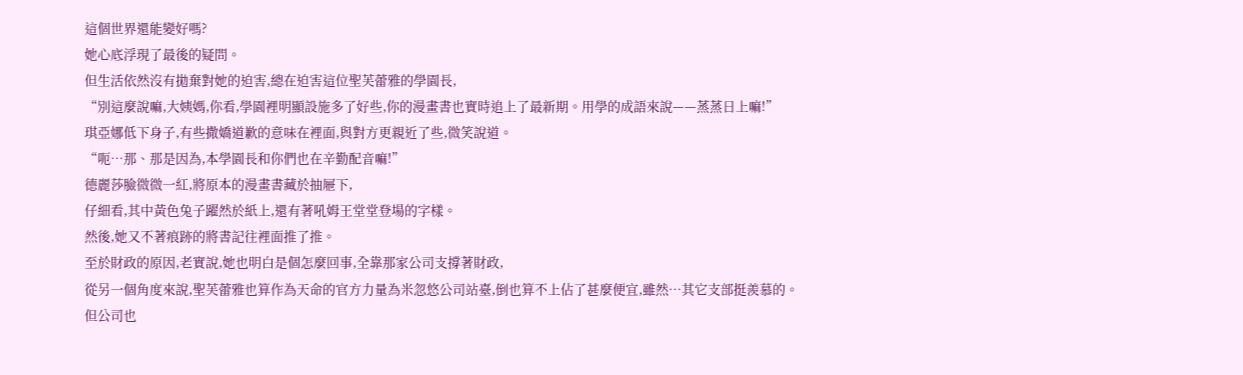這個世界還能變好嗎?
她心底浮現了最後的疑問。
但生活依然沒有拋棄對她的迫害,總在迫害這位聖芙蕾雅的學園長,
“別這麼說嘛,大姨媽,你看,學園裡明顯設施多了好些,你的漫畫書也實時追上了最新期。用學的成語來說——蒸蒸日上嘛!”
琪亞娜低下身子,有些撒嬌道歉的意味在裡面,與對方更親近了些,微笑說道。
“呃…那、那是因為,本學園長和你們也在辛勤配音嘛!”
德麗莎臉微微一紅,將原本的漫畫書藏於抽屜下,
仔細看,其中黃色兔子躍然於紙上,還有著吼姆王堂堂登場的字樣。
然後,她又不著痕跡的將書記往裡面推了推。
至於財政的原因,老實說,她也明白是個怎麼回事,全靠那家公司支撐著財政,
從另一個角度來說,聖芙蕾雅也算作為天命的官方力量為米忽悠公司站臺,倒也算不上佔了甚麼便宜,雖然…其它支部挺羨慕的。
但公司也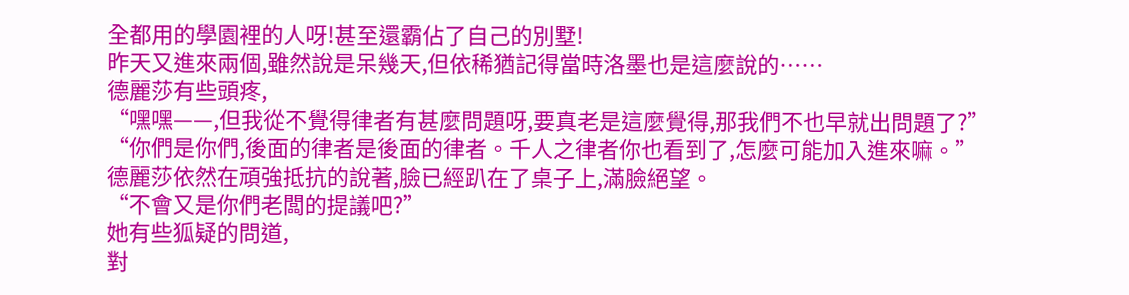全都用的學園裡的人呀!甚至還霸佔了自己的別墅!
昨天又進來兩個,雖然說是呆幾天,但依稀猶記得當時洛墨也是這麼說的……
德麗莎有些頭疼,
“嘿嘿——,但我從不覺得律者有甚麼問題呀,要真老是這麼覺得,那我們不也早就出問題了?”
“你們是你們,後面的律者是後面的律者。千人之律者你也看到了,怎麼可能加入進來嘛。”
德麗莎依然在頑強抵抗的說著,臉已經趴在了桌子上,滿臉絕望。
“不會又是你們老闆的提議吧?”
她有些狐疑的問道,
對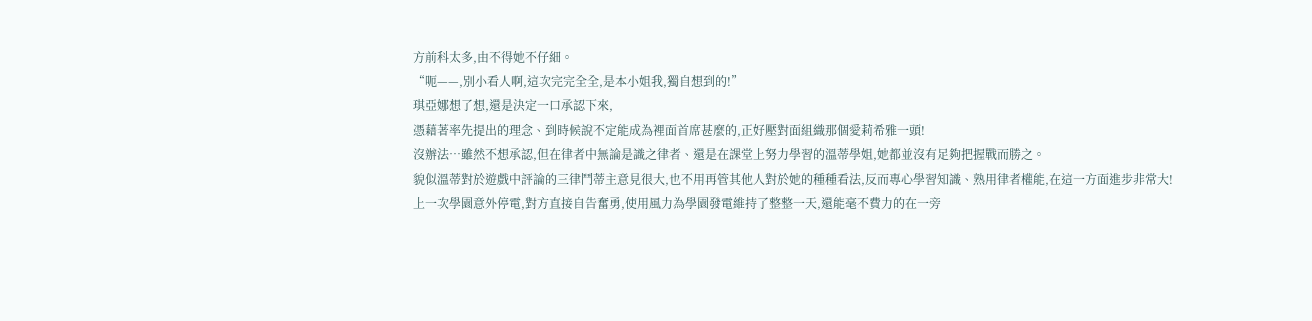方前科太多,由不得她不仔細。
“呃——,別小看人啊,這次完完全全,是本小姐我,獨自想到的!”
琪亞娜想了想,還是決定一口承認下來,
憑藉著率先提出的理念、到時候說不定能成為裡面首席甚麼的,正好壓對面組織那個愛莉希雅一頭!
沒辦法…雖然不想承認,但在律者中無論是識之律者、還是在課堂上努力學習的溫蒂學姐,她都並沒有足夠把握戰而勝之。
貌似溫蒂對於遊戲中評論的三律鬥蒂主意見很大,也不用再管其他人對於她的種種看法,反而專心學習知識、熟用律者權能,在這一方面進步非常大!
上一次學園意外停電,對方直接自告奮勇,使用風力為學園發電維持了整整一天,還能毫不費力的在一旁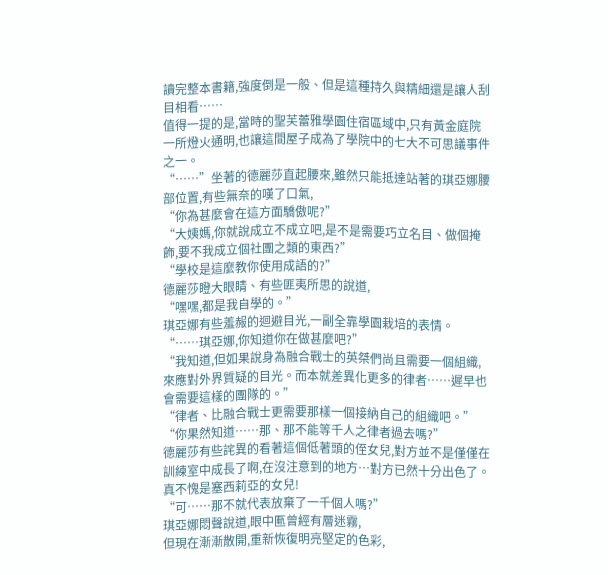讀完整本書籍,強度倒是一般、但是這種持久與精細還是讓人刮目相看……
值得一提的是,當時的聖芙蕾雅學園住宿區域中,只有黃金庭院一所燈火通明,也讓這間屋子成為了學院中的七大不可思議事件之一。
“……”坐著的德麗莎直起腰來,雖然只能抵達站著的琪亞娜腰部位置,有些無奈的嘆了口氣,
“你為甚麼會在這方面驕傲呢?”
“大姨媽,你就說成立不成立吧,是不是需要巧立名目、做個掩飾,要不我成立個社團之類的東西?”
“學校是這麼教你使用成語的?”
德麗莎瞪大眼睛、有些匪夷所思的說道,
“嘿嘿,都是我自學的。”
琪亞娜有些羞赧的迴避目光,一副全靠學園栽培的表情。
“……琪亞娜,你知道你在做甚麼吧?”
“我知道,但如果說身為融合戰士的英桀們尚且需要一個組織,來應對外界質疑的目光。而本就差異化更多的律者……遲早也會需要這樣的團隊的。”
“律者、比融合戰士更需要那樣一個接納自己的組織吧。”
“你果然知道……那、那不能等千人之律者過去嗎?”
德麗莎有些詫異的看著這個低著頭的侄女兒,對方並不是僅僅在訓練室中成長了啊,在沒注意到的地方…對方已然十分出色了。
真不愧是塞西莉亞的女兒!
“可……那不就代表放棄了一千個人嗎?”
琪亞娜悶聲說道,眼中匭曾經有層迷霧,
但現在漸漸散開,重新恢復明亮堅定的色彩,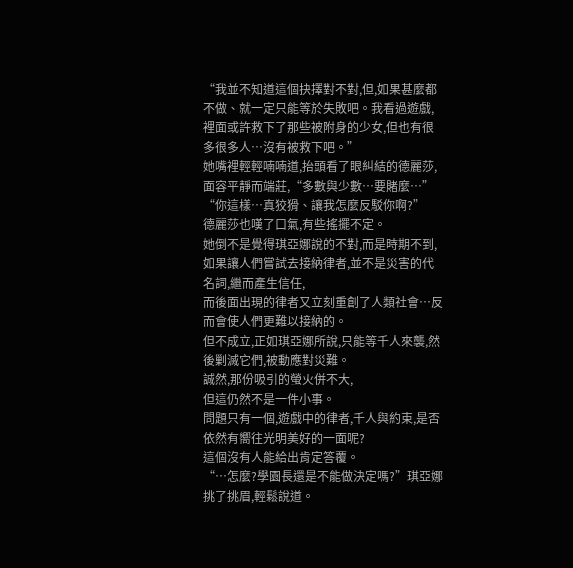“我並不知道這個抉擇對不對,但,如果甚麼都不做、就一定只能等於失敗吧。我看過遊戲,裡面或許救下了那些被附身的少女,但也有很多很多人…沒有被救下吧。”
她嘴裡輕輕喃喃道,抬頭看了眼糾結的德麗莎,面容平靜而端莊,“多數與少數…要賭麼…”
“你這樣…真狡猾、讓我怎麼反駁你啊?”
德麗莎也嘆了口氣,有些搖擺不定。
她倒不是覺得琪亞娜說的不對,而是時期不到,如果讓人們嘗試去接納律者,並不是災害的代名詞,繼而產生信任,
而後面出現的律者又立刻重創了人類社會…反而會使人們更難以接納的。
但不成立,正如琪亞娜所說,只能等千人來襲,然後剿滅它們,被動應對災難。
誠然,那份吸引的螢火併不大,
但這仍然不是一件小事。
問題只有一個,遊戲中的律者,千人與約束,是否依然有嚮往光明美好的一面呢?
這個沒有人能給出肯定答覆。
“…怎麼?學園長還是不能做決定嗎?”琪亞娜挑了挑眉,輕鬆說道。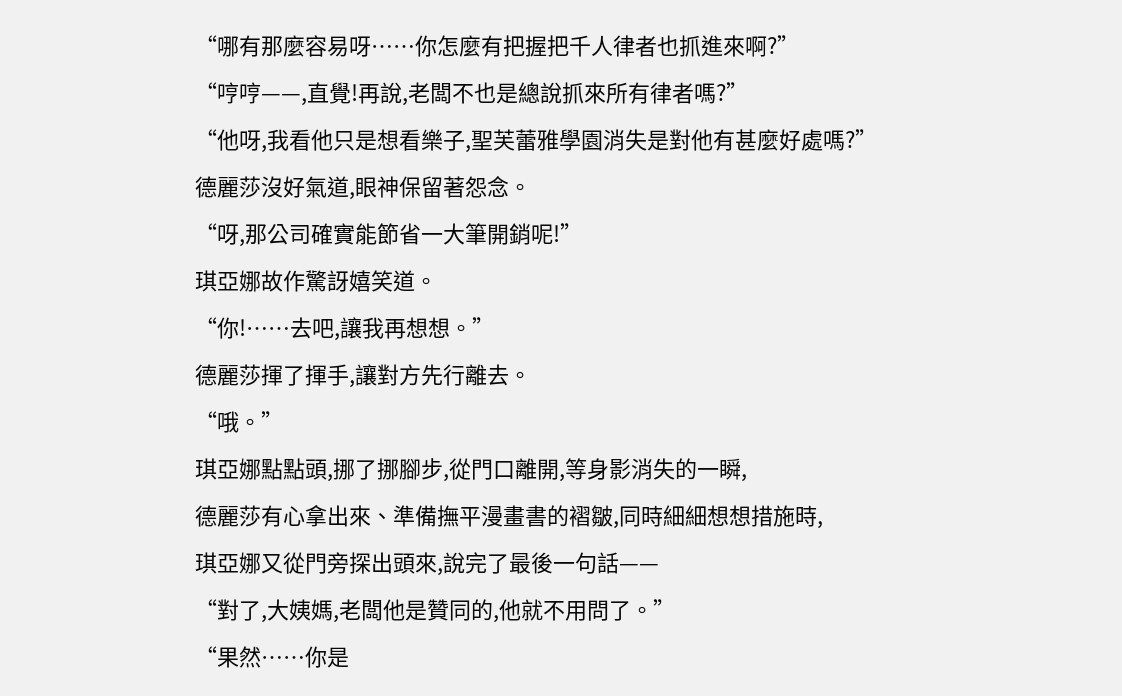“哪有那麼容易呀……你怎麼有把握把千人律者也抓進來啊?”
“哼哼——,直覺!再說,老闆不也是總說抓來所有律者嗎?”
“他呀,我看他只是想看樂子,聖芙蕾雅學園消失是對他有甚麼好處嗎?”
德麗莎沒好氣道,眼神保留著怨念。
“呀,那公司確實能節省一大筆開銷呢!”
琪亞娜故作驚訝嬉笑道。
“你!……去吧,讓我再想想。”
德麗莎揮了揮手,讓對方先行離去。
“哦。”
琪亞娜點點頭,挪了挪腳步,從門口離開,等身影消失的一瞬,
德麗莎有心拿出來、準備撫平漫畫書的褶皺,同時細細想想措施時,
琪亞娜又從門旁探出頭來,說完了最後一句話——
“對了,大姨媽,老闆他是贊同的,他就不用問了。”
“果然……你是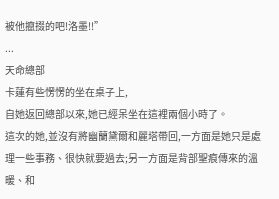被他攛掇的吧!洛墨!!”
...
天命總部
卡蓮有些愣愣的坐在桌子上,
自她返回總部以來,她已經呆坐在這裡兩個小時了。
這次的她,並沒有將幽蘭黛爾和麗塔帶回,一方面是她只是處理一些事務、很快就要過去;另一方面是背部聖痕傳來的溫暖、和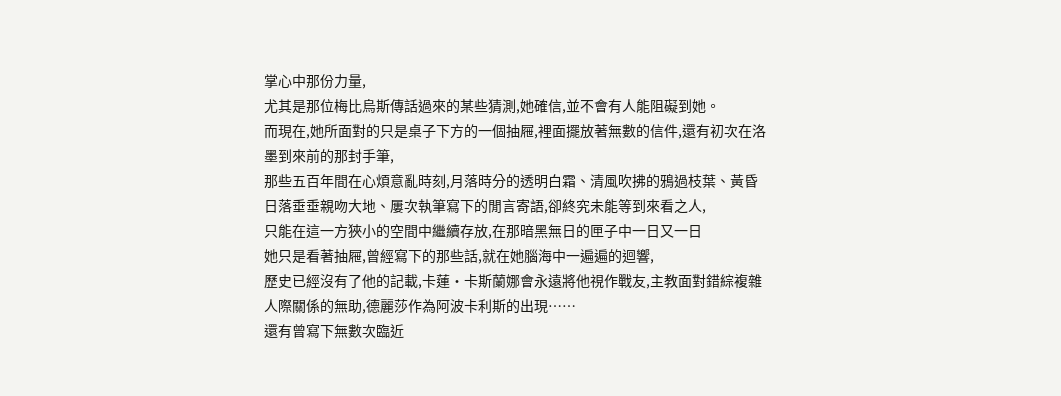掌心中那份力量,
尤其是那位梅比烏斯傳話過來的某些猜測,她確信,並不會有人能阻礙到她。
而現在,她所面對的只是桌子下方的一個抽屜,裡面擺放著無數的信件,還有初次在洛墨到來前的那封手筆,
那些五百年間在心煩意亂時刻,月落時分的透明白霜、清風吹拂的鴉過枝葉、黃昏日落垂垂親吻大地、屢次執筆寫下的閒言寄語,卻終究未能等到來看之人,
只能在這一方狹小的空間中繼續存放,在那暗黑無日的匣子中一日又一日
她只是看著抽屜,曾經寫下的那些話,就在她腦海中一遍遍的迴響,
歷史已經沒有了他的記載,卡蓮·卡斯蘭娜會永遠將他視作戰友,主教面對錯綜複雜人際關係的無助,德麗莎作為阿波卡利斯的出現……
還有曾寫下無數次臨近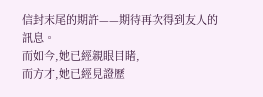信封末尾的期許——期待再次得到友人的訊息。
而如今,她已經親眼目睹,
而方才,她已經見證歷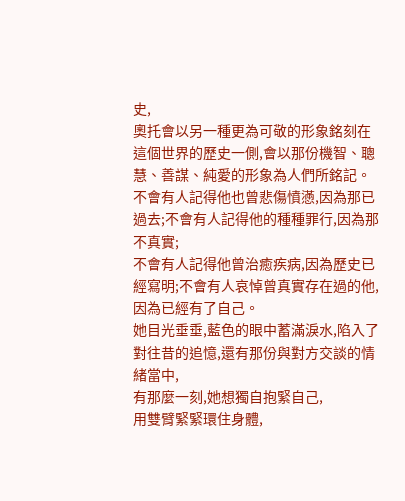史,
奧托會以另一種更為可敬的形象銘刻在這個世界的歷史一側,會以那份機智、聰慧、善謀、純愛的形象為人們所銘記。
不會有人記得他也曾悲傷憤懣,因為那已過去;不會有人記得他的種種罪行,因為那不真實;
不會有人記得他曾治癒疾病,因為歷史已經寫明;不會有人哀悼曾真實存在過的他,因為已經有了自己。
她目光垂垂,藍色的眼中蓄滿淚水,陷入了對往昔的追憶,還有那份與對方交談的情緒當中,
有那麼一刻,她想獨自抱緊自己,
用雙臂緊緊環住身體,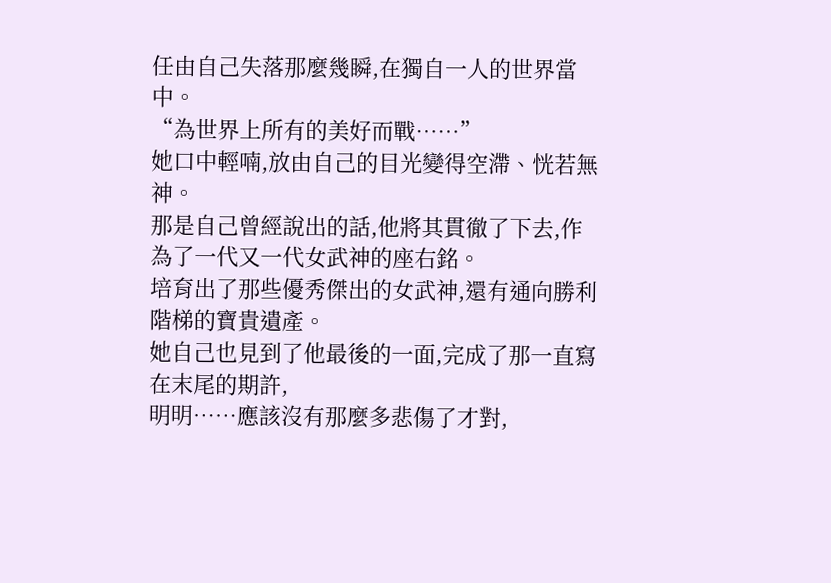任由自己失落那麼幾瞬,在獨自一人的世界當中。
“為世界上所有的美好而戰……”
她口中輕喃,放由自己的目光變得空滯、恍若無神。
那是自己曾經說出的話,他將其貫徹了下去,作為了一代又一代女武神的座右銘。
培育出了那些優秀傑出的女武神,還有通向勝利階梯的寶貴遺產。
她自己也見到了他最後的一面,完成了那一直寫在末尾的期許,
明明……應該沒有那麼多悲傷了才對,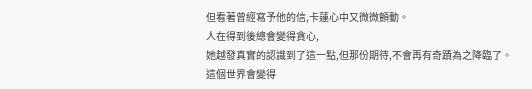但看著曾經寫予他的信,卡蓮心中又微微顫動。
人在得到後總會變得貪心,
她越發真實的認識到了這一點,但那份期待,不會再有奇蹟為之降臨了。
這個世界會變得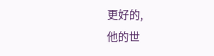更好的,
他的世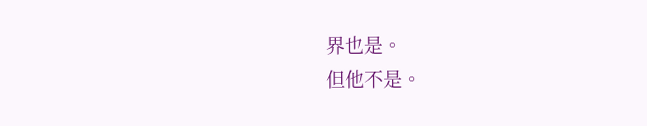界也是。
但他不是。